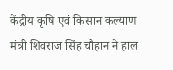केंद्रीय कृषि एवं किसान कल्याण मंत्री शिवराज सिंह चौहान ने हाल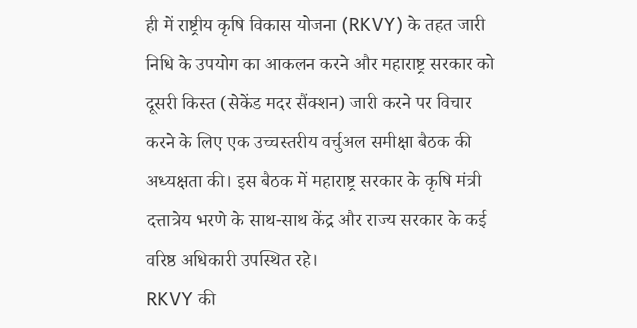ही में राष्ट्रीय कृषि विकास योजना (RKVY) के तहत जारी निधि के उपयोग का आकलन करने और महाराष्ट्र सरकार को दूसरी किस्त (सेकेंड मदर सैंक्शन) जारी करने पर विचार करने के लिए एक उच्चस्तरीय वर्चुअल समीक्षा बैठक की अध्यक्षता की। इस बैठक में महाराष्ट्र सरकार के कृषि मंत्री दत्तात्रेय भरणे के साथ-साथ केंद्र और राज्य सरकार के कई वरिष्ठ अधिकारी उपस्थित रहे।
RKVY की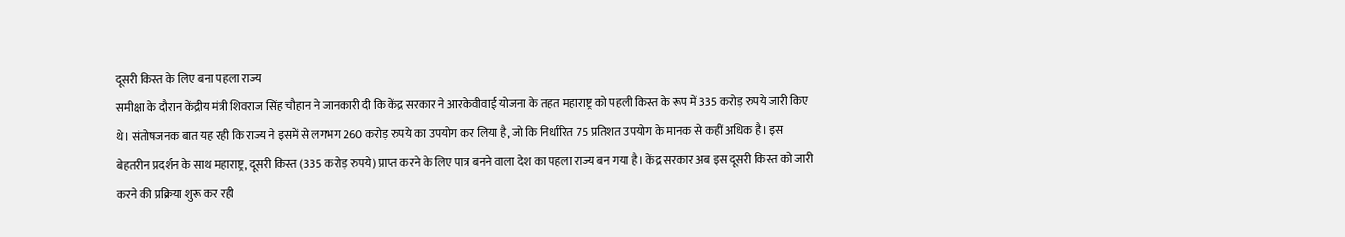दूसरी किस्त के लिए बना पहला राज्य
समीक्षा के दौरान केंद्रीय मंत्री शिवराज सिंह चौहान ने जानकारी दी कि केंद्र सरकार ने आरकेवीवाई योजना के तहत महाराष्ट्र को पहली किस्त के रूप में 335 करोड़ रुपये जारी किए थे। संतोषजनक बात यह रही कि राज्य ने इसमें से लगभग 260 करोड़ रुपये का उपयोग कर लिया है, जो कि निर्धारित 75 प्रतिशत उपयोग के मानक से कहीं अधिक है। इस बेहतरीन प्रदर्शन के साथ महाराष्ट्र, दूसरी किस्त (335 करोड़ रुपये) प्राप्त करने के लिए पात्र बनने वाला देश का पहला राज्य बन गया है। केंद्र सरकार अब इस दूसरी किस्त को जारी करने की प्रक्रिया शुरू कर रही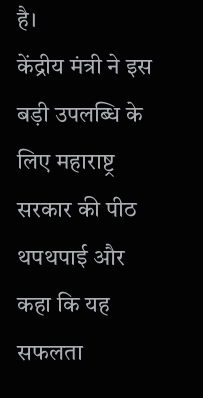है।
केंद्रीय मंत्री ने इस बड़ी उपलब्धि के लिए महाराष्ट्र सरकार की पीठ थपथपाई और कहा कि यह सफलता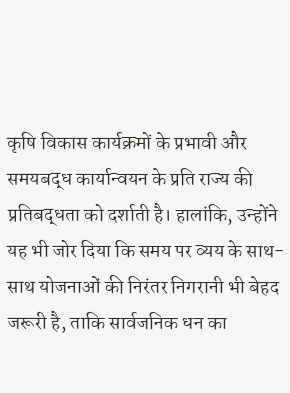कृषि विकास कार्यक्रमों के प्रभावी और समयबद्ध कार्यान्वयन के प्रति राज्य की प्रतिबद्धता को दर्शाती है। हालांकि, उन्होंने यह भी जोर दिया कि समय पर व्यय के साथ-साथ योजनाओं की निरंतर निगरानी भी बेहद जरूरी है, ताकि सार्वजनिक धन का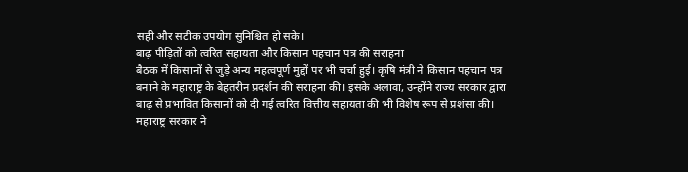सही और सटीक उपयोग सुनिश्चित हो सके।
बाढ़ पीड़ितों को त्वरित सहायता और किसान पहचान पत्र की सराहना
बैठक में किसानों से जुड़े अन्य महत्वपूर्ण मुद्दों पर भी चर्चा हुई। कृषि मंत्री ने किसान पहचान पत्र बनाने के महाराष्ट्र के बेहतरीन प्रदर्शन की सराहना की। इसके अलावा, उन्होंने राज्य सरकार द्वारा बाढ़ से प्रभावित किसानों को दी गई त्वरित वित्तीय सहायता की भी विशेष रूप से प्रशंसा की। महाराष्ट्र सरकार ने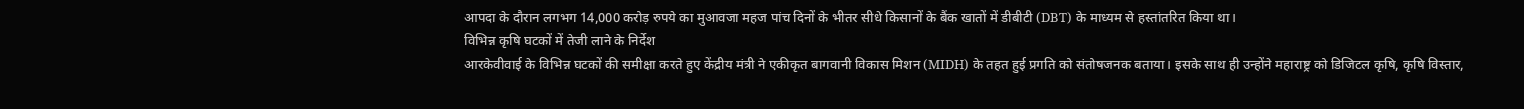आपदा के दौरान लगभग 14,000 करोड़ रुपये का मुआवजा महज पांच दिनों के भीतर सीधे किसानों के बैंक खातों में डीबीटी (DBT) के माध्यम से हस्तांतरित किया था।
विभिन्न कृषि घटकों में तेजी लाने के निर्देश
आरकेवीवाई के विभिन्न घटकों की समीक्षा करते हुए केंद्रीय मंत्री ने एकीकृत बागवानी विकास मिशन (MIDH) के तहत हुई प्रगति को संतोषजनक बताया। इसके साथ ही उन्होंने महाराष्ट्र को डिजिटल कृषि, कृषि विस्तार,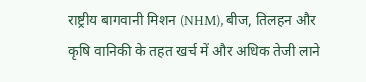राष्ट्रीय बागवानी मिशन (NHM), बीज, तिलहन और कृषि वानिकी के तहत खर्च में और अधिक तेजी लाने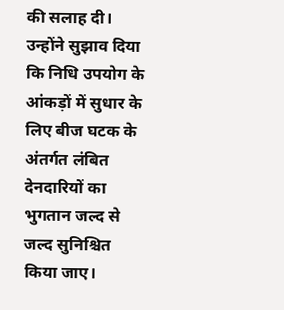की सलाह दी। उन्होंने सुझाव दिया कि निधि उपयोग के आंकड़ों में सुधार के लिए बीज घटक के अंतर्गत लंबित देनदारियों का भुगतान जल्द से जल्द सुनिश्चित किया जाए।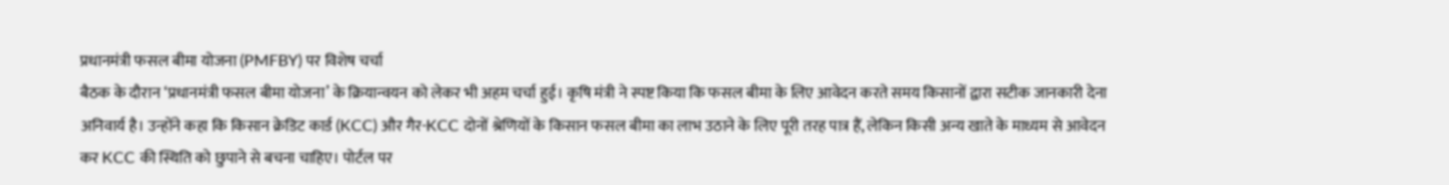प्रधानमंत्री फसल बीमा योजना (PMFBY) पर विशेष चर्चा
बैठक के दौरान ‘प्रधानमंत्री फसल बीमा योजना’ के क्रियान्वयन को लेकर भी अहम चर्चा हुई। कृषि मंत्री ने स्पष्ट किया कि फसल बीमा के लिए आवेदन करते समय किसानों द्वारा सटीक जानकारी देना अनिवार्य है। उन्होंने कहा कि किसान क्रेडिट कार्ड (KCC) और गैर-KCC दोनों श्रेणियों के किसान फसल बीमा का लाभ उठाने के लिए पूरी तरह पात्र हैं, लेकिन किसी अन्य खाते के माध्यम से आवेदन कर KCC की स्थिति को छुपाने से बचना चाहिए। पोर्टल पर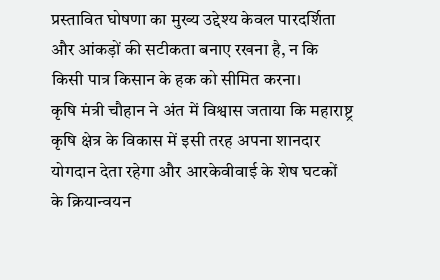प्रस्तावित घोषणा का मुख्य उद्देश्य केवल पारदर्शिता और आंकड़ों की सटीकता बनाए रखना है, न कि किसी पात्र किसान के हक को सीमित करना।
कृषि मंत्री चौहान ने अंत में विश्वास जताया कि महाराष्ट्र कृषि क्षेत्र के विकास में इसी तरह अपना शानदार योगदान देता रहेगा और आरकेवीवाई के शेष घटकों के क्रियान्वयन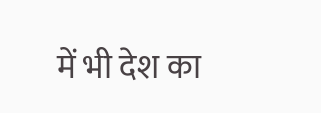में भी देश का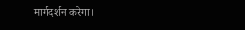मार्गदर्शन करेगा।